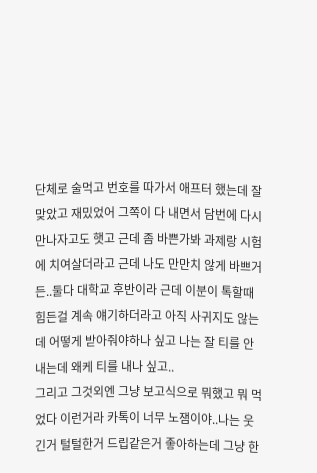단체로 술먹고 번호를 따가서 애프터 했는데 잘맞았고 재밌었어 그쪽이 다 내면서 담번에 다시 만나자고도 햇고 근데 좀 바쁜가봐 과제랑 시험에 치여살더라고 근데 나도 만만치 않게 바쁘거든..둘다 대학교 후반이라 근데 이분이 톡할때 힘든걸 계속 얘기하더라고 아직 사귀지도 않는데 어떻게 받아줘야하나 싶고 나는 잘 티를 안내는데 왜케 티를 내나 싶고..
그리고 그것외엔 그냥 보고식으로 뭐했고 뭐 먹었다 이런거라 카톡이 너무 노잼이야..나는 웃긴거 털털한거 드립같은거 좋아하는데 그냥 한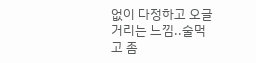없이 다정하고 오글거리는 느낌..술먹고 좀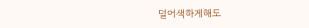덜어색하게해도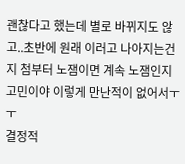괜찮다고 했는데 별로 바뀌지도 않고..초반에 원래 이러고 나아지는건지 첨부터 노잼이면 계속 노잼인지 고민이야 이렇게 만난적이 없어서ㅜㅜ
결정적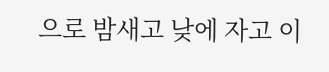으로 밤새고 낮에 자고 이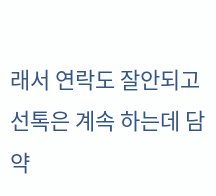래서 연락도 잘안되고 선톡은 계속 하는데 담약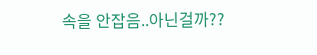속을 안잡음..아닌걸까??